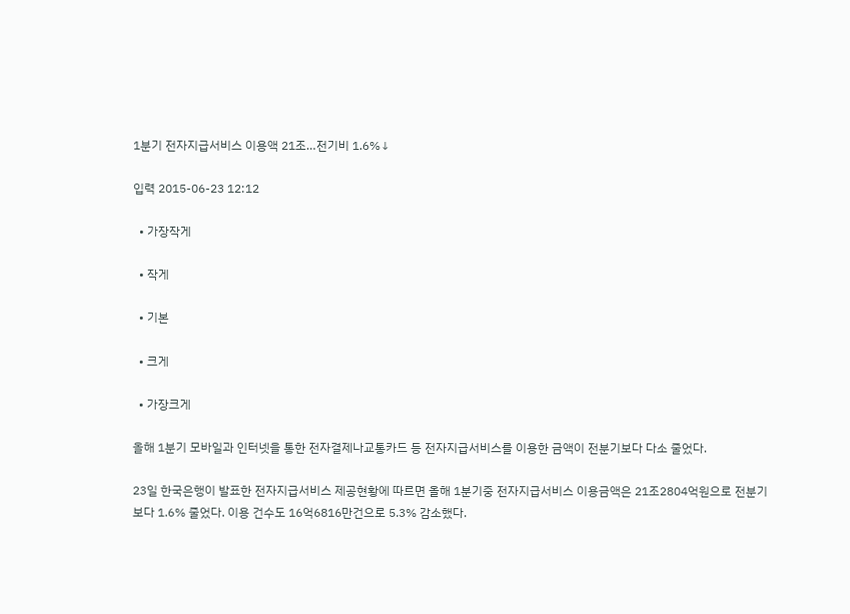1분기 전자지급서비스 이용액 21조…전기비 1.6%↓

입력 2015-06-23 12:12

  • 가장작게

  • 작게

  • 기본

  • 크게

  • 가장크게

올해 1분기 모바일과 인터넷을 통한 전자결제나교통카드 등 전자지급서비스를 이용한 금액이 전분기보다 다소 줄었다.

23일 한국은행이 발표한 전자지급서비스 제공현황에 따르면 올해 1분기중 전자지급서비스 이용금액은 21조2804억원으로 전분기보다 1.6% 줄었다. 이용 건수도 16억6816만건으로 5.3% 감소했다.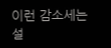이런 감소세는 설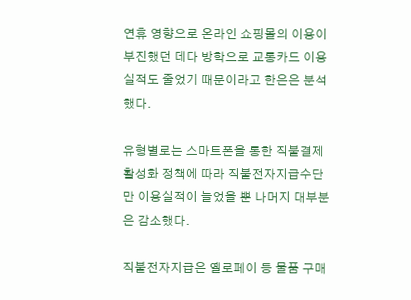연휴 영향으로 온라인 쇼핑몰의 이용이 부진했던 데다 방학으로 교통카드 이용 실적도 줄었기 때문이라고 한은은 분석했다.

유형별로는 스마트폰을 통한 직불결제 활성화 정책에 따라 직불전자지급수단만 이용실적이 늘었을 뿐 나머지 대부분은 감소했다.

직불전자지급은 옐로페이 등 물품 구매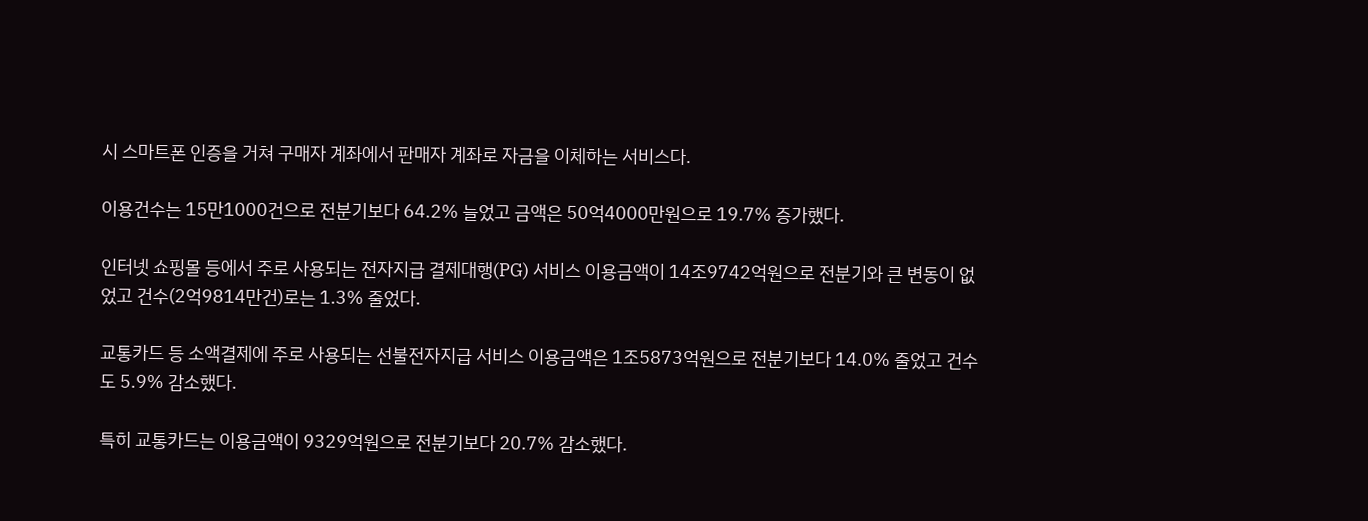시 스마트폰 인증을 거쳐 구매자 계좌에서 판매자 계좌로 자금을 이체하는 서비스다.

이용건수는 15만1000건으로 전분기보다 64.2% 늘었고 금액은 50억4000만원으로 19.7% 증가했다.

인터넷 쇼핑몰 등에서 주로 사용되는 전자지급 결제대행(PG) 서비스 이용금액이 14조9742억원으로 전분기와 큰 변동이 없었고 건수(2억9814만건)로는 1.3% 줄었다.

교통카드 등 소액결제에 주로 사용되는 선불전자지급 서비스 이용금액은 1조5873억원으로 전분기보다 14.0% 줄었고 건수도 5.9% 감소했다.

특히 교통카드는 이용금액이 9329억원으로 전분기보다 20.7% 감소했다.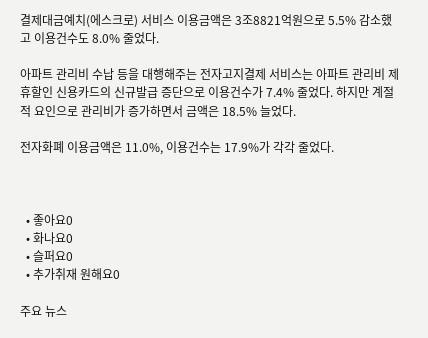결제대금예치(에스크로) 서비스 이용금액은 3조8821억원으로 5.5% 감소했고 이용건수도 8.0% 줄었다.

아파트 관리비 수납 등을 대행해주는 전자고지결제 서비스는 아파트 관리비 제휴할인 신용카드의 신규발급 증단으로 이용건수가 7.4% 줄었다. 하지만 계절적 요인으로 관리비가 증가하면서 금액은 18.5% 늘었다.

전자화폐 이용금액은 11.0%, 이용건수는 17.9%가 각각 줄었다.



  • 좋아요0
  • 화나요0
  • 슬퍼요0
  • 추가취재 원해요0

주요 뉴스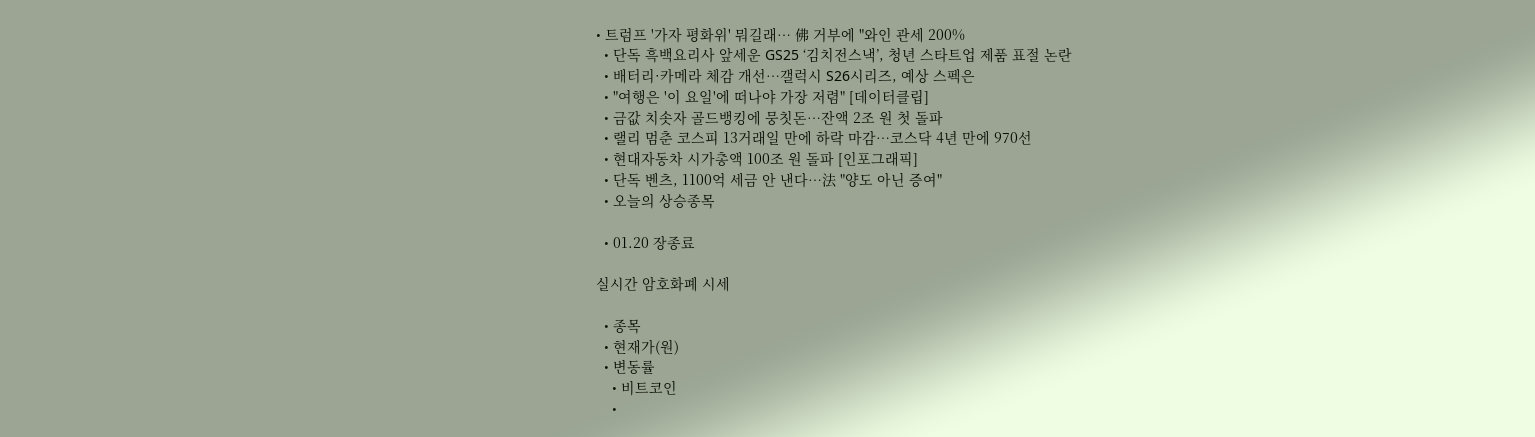• 트럼프 '가자 평화위' 뭐길래… 佛 거부에 "와인 관세 200%
  • 단독 흑백요리사 앞세운 GS25 ‘김치전스낵’, 청년 스타트업 제품 표절 논란
  • 배터리·카메라 체감 개선…갤럭시 S26시리즈, 예상 스펙은
  • "여행은 '이 요일'에 떠나야 가장 저렴" [데이터클립]
  • 금값 치솟자 골드뱅킹에 뭉칫돈…잔액 2조 원 첫 돌파
  • 랠리 멈춘 코스피 13거래일 만에 하락 마감…코스닥 4년 만에 970선
  • 현대자동차 시가총액 100조 원 돌파 [인포그래픽]
  • 단독 벤츠, 1100억 세금 안 낸다…法 "양도 아닌 증여"
  • 오늘의 상승종목

  • 01.20 장종료

실시간 암호화폐 시세

  • 종목
  • 현재가(원)
  • 변동률
    • 비트코인
    •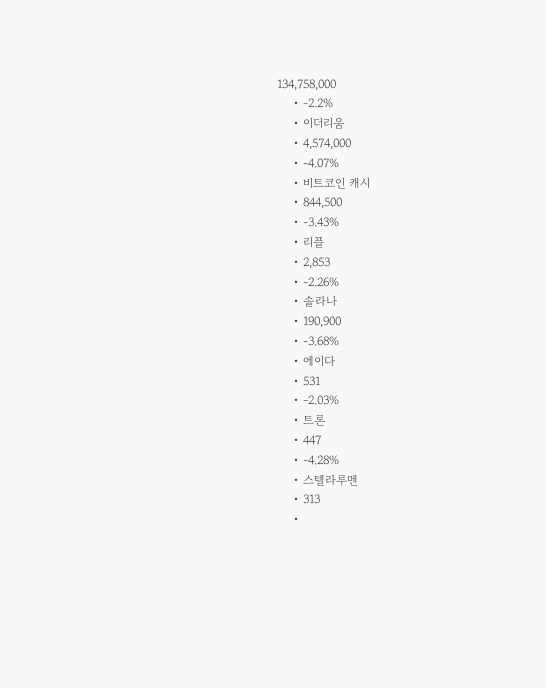134,758,000
    • -2.2%
    • 이더리움
    • 4,574,000
    • -4.07%
    • 비트코인 캐시
    • 844,500
    • -3.43%
    • 리플
    • 2,853
    • -2.26%
    • 솔라나
    • 190,900
    • -3.68%
    • 에이다
    • 531
    • -2.03%
    • 트론
    • 447
    • -4.28%
    • 스텔라루멘
    • 313
    •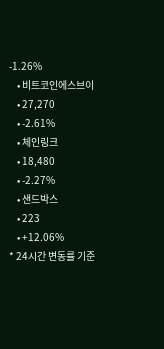-1.26%
    • 비트코인에스브이
    • 27,270
    • -2.61%
    • 체인링크
    • 18,480
    • -2.27%
    • 샌드박스
    • 223
    • +12.06%
* 24시간 변동률 기준